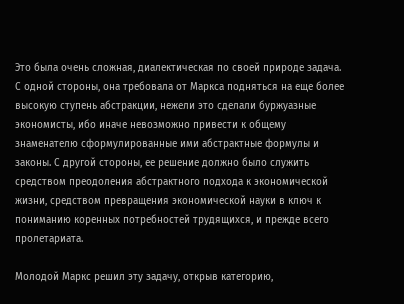Это была очень сложная, диалектическая по своей природе задача. С одной стороны, она требовала от Маркса подняться на еще более высокую ступень абстракции, нежели это сделали буржуазные экономисты, ибо иначе невозможно привести к общему знаменателю сформулированные ими абстрактные формулы и законы. С другой стороны, ее решение должно было служить средством преодоления абстрактного подхода к экономической жизни, средством превращения экономической науки в ключ к пониманию коренных потребностей трудящихся, и прежде всего пролетариата.

Молодой Маркс решил эту задачу, открыв категорию,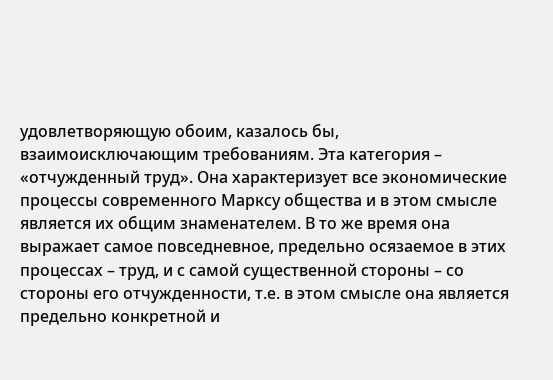удовлетворяющую обоим, казалось бы, взаимоисключающим требованиям. Эта категория – «отчужденный труд». Она характеризует все экономические процессы современного Марксу общества и в этом смысле является их общим знаменателем. В то же время она выражает самое повседневное, предельно осязаемое в этих процессах – труд, и с самой существенной стороны – со стороны его отчужденности, т.е. в этом смысле она является предельно конкретной и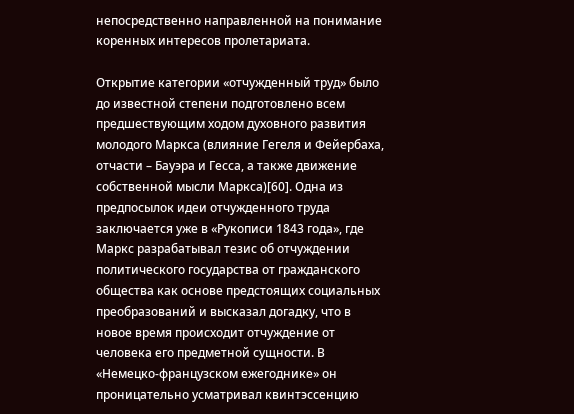непосредственно направленной на понимание коренных интересов пролетариата.

Открытие категории «отчужденный труд» было до известной степени подготовлено всем предшествующим ходом духовного развития молодого Маркса (влияние Гегеля и Фейербаха, отчасти – Бауэра и Гесса, а также движение собственной мысли Маркса)[60]. Одна из предпосылок идеи отчужденного труда заключается уже в «Рукописи 1843 года», где Маркс разрабатывал тезис об отчуждении политического государства от гражданского общества как основе предстоящих социальных преобразований и высказал догадку, что в новое время происходит отчуждение от человека его предметной сущности. В «Немецко-французском ежегоднике» он проницательно усматривал квинтэссенцию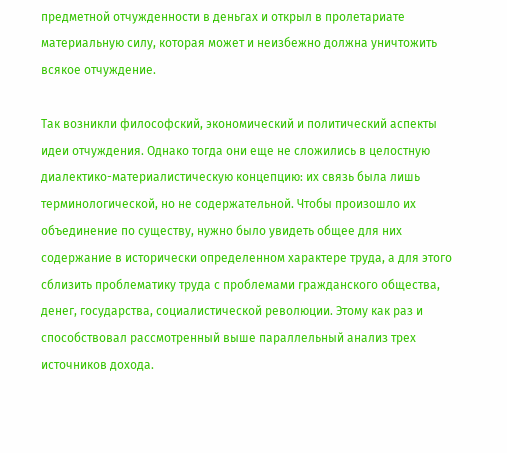предметной отчужденности в деньгах и открыл в пролетариате материальную силу, которая может и неизбежно должна уничтожить всякое отчуждение.

Так возникли философский, экономический и политический аспекты идеи отчуждения. Однако тогда они еще не сложились в целостную диалектико-материалистическую концепцию: их связь была лишь терминологической, но не содержательной. Чтобы произошло их объединение по существу, нужно было увидеть общее для них содержание в исторически определенном характере труда, а для этого сблизить проблематику труда с проблемами гражданского общества, денег, государства, социалистической революции. Этому как раз и способствовал рассмотренный выше параллельный анализ трех источников дохода.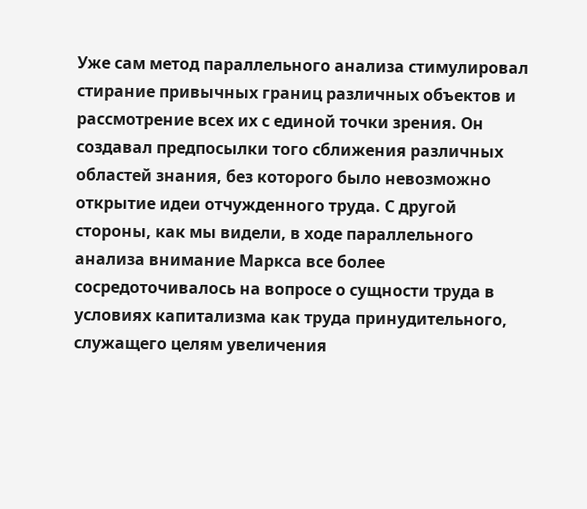Уже сам метод параллельного анализа стимулировал стирание привычных границ различных объектов и рассмотрение всех их с единой точки зрения. Он создавал предпосылки того сближения различных областей знания, без которого было невозможно открытие идеи отчужденного труда. С другой стороны, как мы видели, в ходе параллельного анализа внимание Маркса все более сосредоточивалось на вопросе о сущности труда в условиях капитализма как труда принудительного, служащего целям увеличения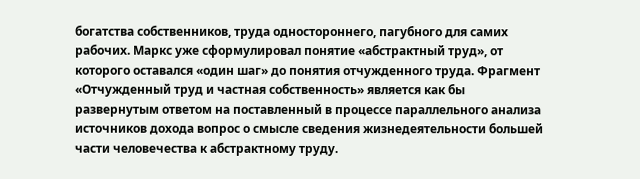богатства собственников, труда одностороннего, пагубного для самих рабочих. Маркс уже сформулировал понятие «абстрактный труд», от которого оставался «один шаг» до понятия отчужденного труда. Фрагмент «Отчужденный труд и частная собственность» является как бы развернутым ответом на поставленный в процессе параллельного анализа источников дохода вопрос о смысле сведения жизнедеятельности большей части человечества к абстрактному труду.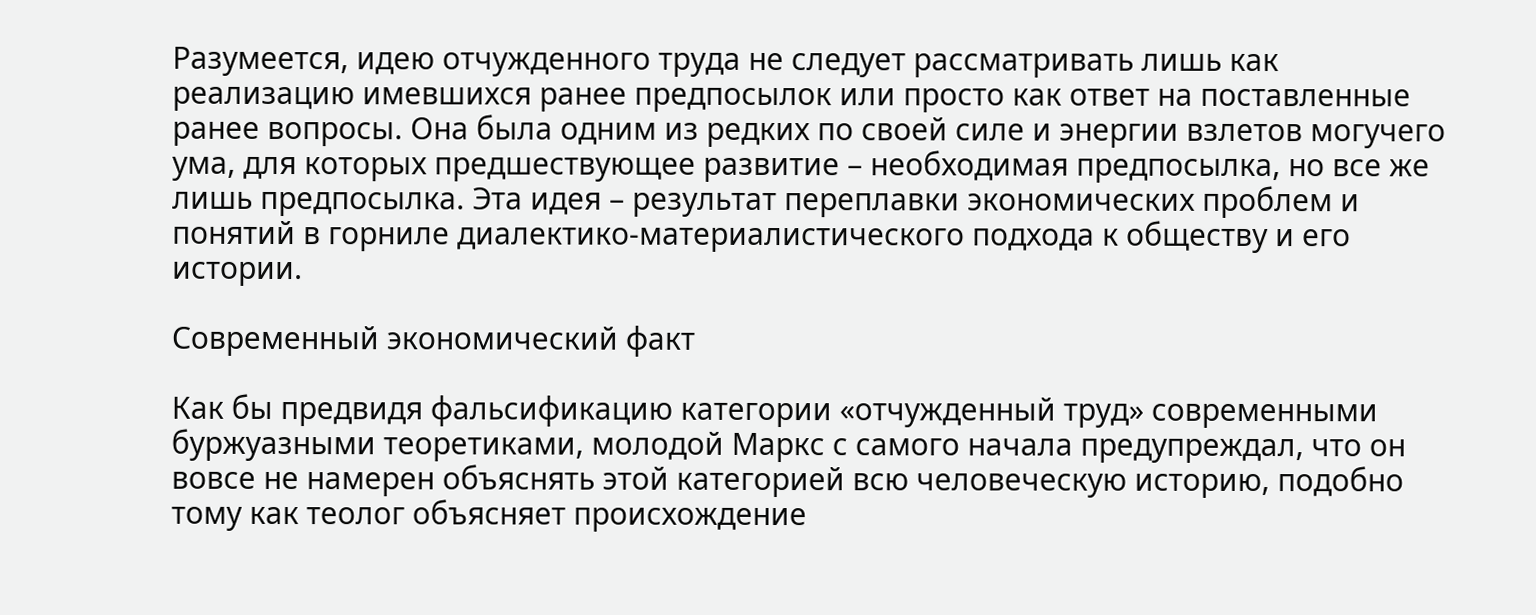Разумеется, идею отчужденного труда не следует рассматривать лишь как реализацию имевшихся ранее предпосылок или просто как ответ на поставленные ранее вопросы. Она была одним из редких по своей силе и энергии взлетов могучего ума, для которых предшествующее развитие – необходимая предпосылка, но все же лишь предпосылка. Эта идея – результат переплавки экономических проблем и понятий в горниле диалектико-материалистического подхода к обществу и его истории.

Современный экономический факт

Как бы предвидя фальсификацию категории «отчужденный труд» современными буржуазными теоретиками, молодой Маркс с самого начала предупреждал, что он вовсе не намерен объяснять этой категорией всю человеческую историю, подобно тому как теолог объясняет происхождение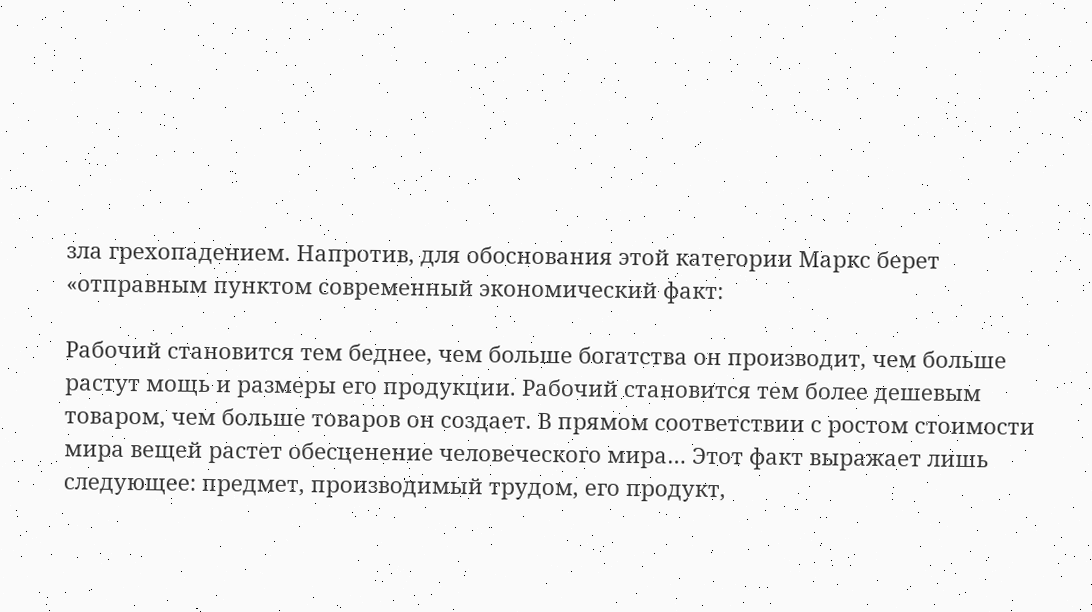зла грехопадением. Напротив, для обоснования этой категории Маркс берет «отправным пунктом современный экономический факт:

Рабочий становится тем беднее, чем больше богатства он производит, чем больше растут мощь и размеры его продукции. Рабочий становится тем более дешевым товаром, чем больше товаров он создает. В прямом соответствии с ростом стоимости мира вещей растет обесценение человеческого мира… Этот факт выражает лишь следующее: предмет, производимый трудом, его продукт,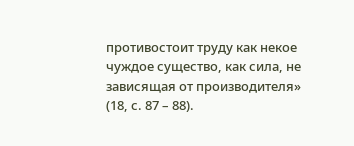противостоит труду как некое чуждое существо, как сила, не зависящая от производителя» (18, с. 87 – 88).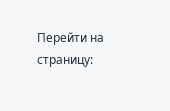Перейти на страницу: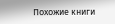Похожие книги